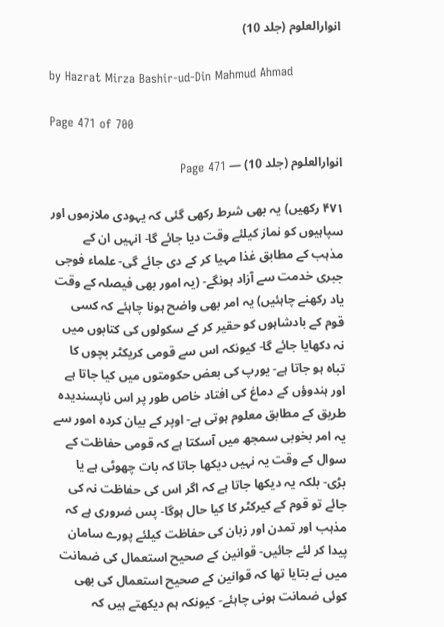انوارالعلوم (جلد 10)

by Hazrat Mirza Bashir-ud-Din Mahmud Ahmad

Page 471 of 700

انوارالعلوم (جلد 10) — Page 471

۴۷۱ رکھیں) یہ بھی شرط رکھی گئی کہ یہودی ملازموں اور سپاہیوں کو نماز کیلئے وقت دیا جائے گا- انہیں ان کے مذہب کے مطابق غذا مہیا کر کے دی جائے گی- علماء فوجی جبری خدمت سے آزاد ہونگے- (یہ امور بھی فیصلہ کے وقت یاد رکھنے چاہئیں) یہ امر بھی واضح ہونا چاہئے کہ کسی قوم کے بادشاہوں کو حقیر کر کے سکولوں کی کتابوں میں نہ دکھایا جائے گا- کیونکہ اس سے قومی کریکٹر بچوں کا تباہ ہو جاتا ہے- یورپ کی بعض حکومتوں میں کیا جاتا ہے اور ہندوؤں کے دماغ کی افتاد خاص طور پر اس ناپسندیدہ طریق کے مطابق معلوم ہوتی ہے- اوپر کے بیان کردہ امور سے یہ امر بخوبی سمجھ میں آسکتا ہے کہ قومی حفاظت کے سوال کے وقت یہ نہیں دیکھا جاتا کہ بات چھوٹی ہے یا بڑی- بلکہ یہ دیکھا جاتا ہے کہ اگر اس کی حفاظت نہ کی جائے تو قوم کے کیرکٹر کا کیا حال ہوگا- پس ضروری ہے کہ مذہب اور تمدن اور زبان کی حفاظت کیلئے پورے سامان پیدا کر لئے جائیں- قوانین کے صحیح استعمال کی ضمانت میں نے بتایا تھا کہ قوانین کے صحیح استعمال کی بھی کوئی ضمانت ہونی چاہئے- کیونکہ ہم دیکھتے ہیں کہ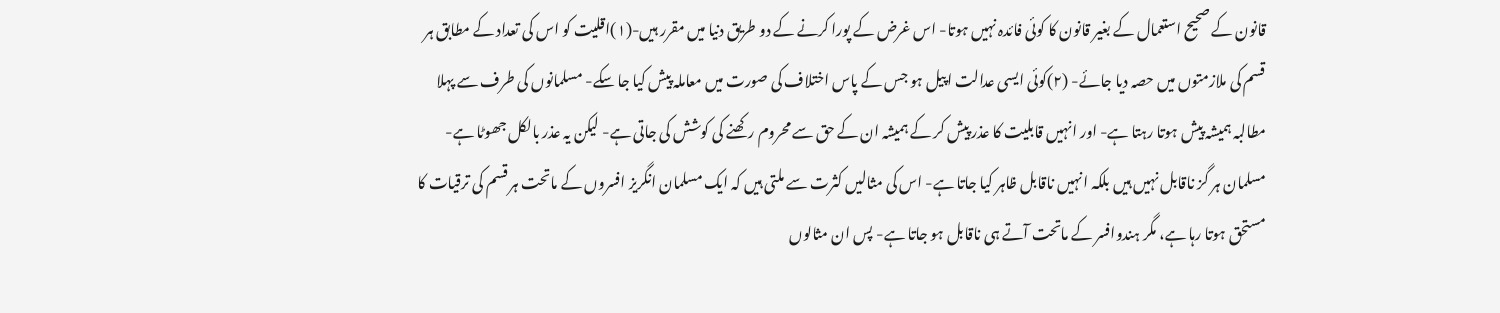قانون کے صحیح استعمال کے بغیر قانون کا کوئی فائدہ نہیں ہوتا- اس غرض کے پورا کرنے کے دو طریق دنیا میں مقرر ہیں-(۱)اقلیت کو اس کی تعداد کے مطابق ہر قسم کی ملازمتوں میں حصہ دیا جائے- (۲)کوئی ایسی عدالت اپیل ہو جس کے پاس اختلاف کی صورت میں معاملہ پیش کیا جا سکے- مسلمانوں کی طرف سے پہلا مطالبہ ہمیشہ پیش ہوتا رہتا ہے- اور انہیں قابلیت کا عذر پیش کر کے ہمیشہ ان کے حق سے محروم رکھنے کی کوشش کی جاتی ہے- لیکن یہ عذر بالکل جھوٹا ہے- مسلمان ہر گز ناقابل نہیں ہیں بلکہ انہیں ناقابل ظاہر کیا جاتا ہے- اس کی مثالیں کثرت سے ملتی ہیں کہ ایک مسلمان انگریز افسروں کے ماتحت ہر قسم کی ترقیات کا مستحق ہوتا رہا ہے، مگر ہندوافسر کے ماتحت آتے ہی ناقابل ہو جاتا ہے- پس ان مثالوں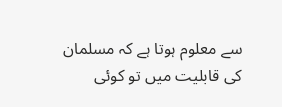سے معلوم ہوتا ہے کہ مسلمان کی قابلیت میں تو کوئی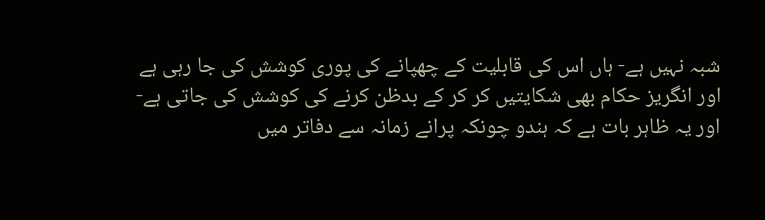شبہ نہیں ہے- ہاں اس کی قابلیت کے چھپانے کی پوری کوشش کی جا رہی ہے اور انگریز حکام بھی شکایتیں کر کر کے بدظن کرنے کی کوشش کی جاتی ہے- اور یہ ظاہر بات ہے کہ ہندو چونکہ پرانے زمانہ سے دفاتر میں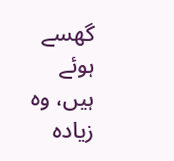گھسے ہوئے ہیں، وہ زیادہ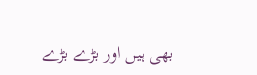بھی ہیں اور بڑے بڑے